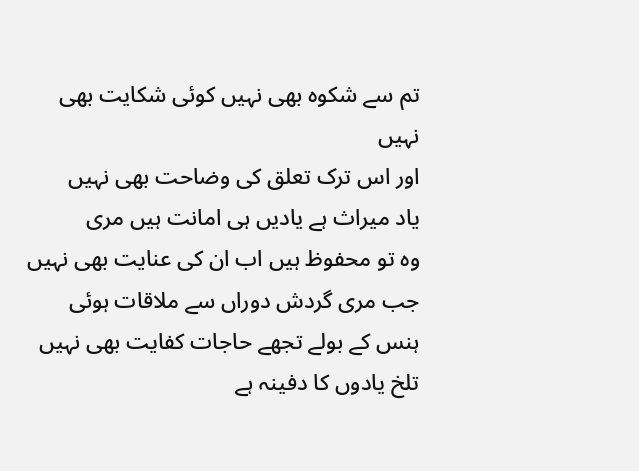تم سے شکوہ بھی نہیں کوئی شکایت بھی نہیں
اور اس ترک تعلق کی وضاحت بھی نہیں
یاد میراث ہے یادیں ہی امانت ہیں مری
وہ تو محفوظ ہیں اب ان کی عنایت بھی نہیں
جب مری گردش دوراں سے ملاقات ہوئی
ہنس کے بولے تجھے حاجات کفایت بھی نہیں
تلخ یادوں کا دفینہ ہے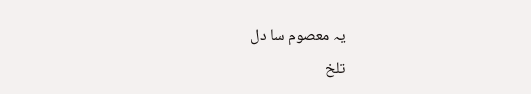یہ معصوم سا دل
تلخ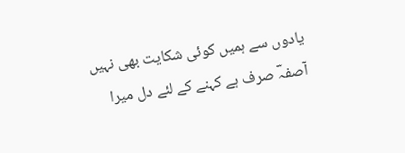یادوں سے ہمیں کوئی شکایت بھی نہیں
آصفہؔ صرف ہے کہنے کے لئے دل میرا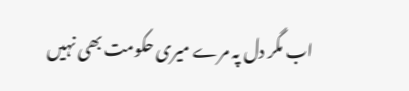اب مگر دل پہ مرے میری حکومت بھی نہیں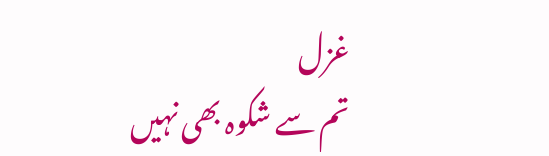غزل
تم سے شکوہ بھی نہیں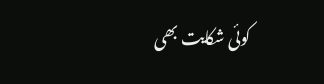کوئی شکایت بھی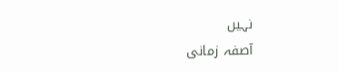نہیں
آصفہ زمانی